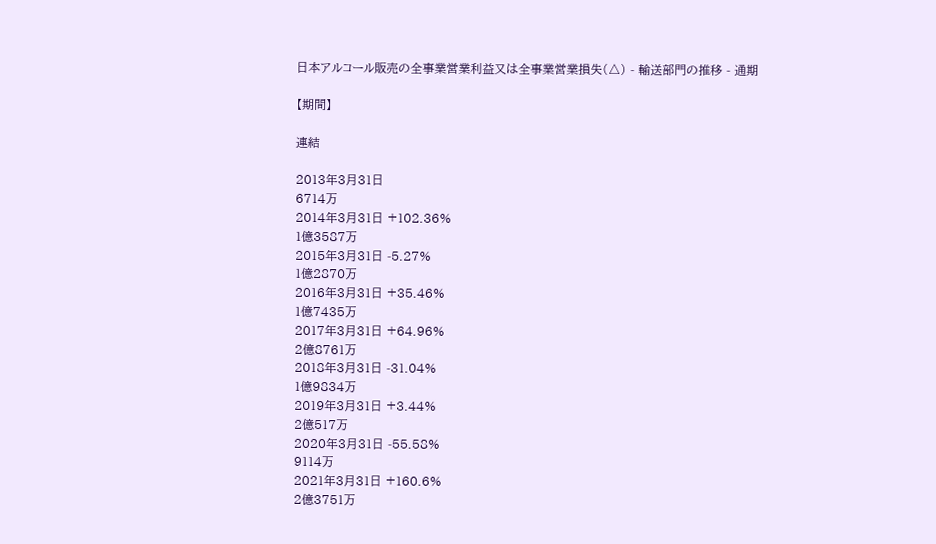日本アルコール販売の全事業営業利益又は全事業営業損失(△) - 輸送部門の推移 - 通期

【期間】

連結

2013年3月31日
6714万
2014年3月31日 +102.36%
1億3587万
2015年3月31日 -5.27%
1億2870万
2016年3月31日 +35.46%
1億7435万
2017年3月31日 +64.96%
2億8761万
2018年3月31日 -31.04%
1億9834万
2019年3月31日 +3.44%
2億517万
2020年3月31日 -55.58%
9114万
2021年3月31日 +160.6%
2億3751万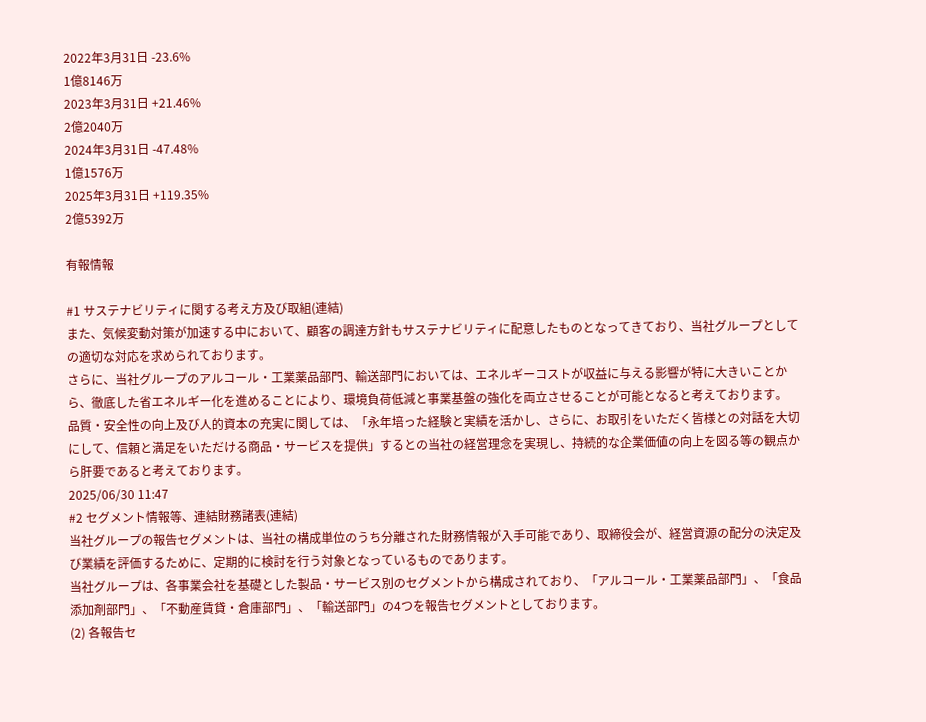2022年3月31日 -23.6%
1億8146万
2023年3月31日 +21.46%
2億2040万
2024年3月31日 -47.48%
1億1576万
2025年3月31日 +119.35%
2億5392万

有報情報

#1 サステナビリティに関する考え方及び取組(連結)
また、気候変動対策が加速する中において、顧客の調達方針もサステナビリティに配意したものとなってきており、当社グループとしての適切な対応を求められております。
さらに、当社グループのアルコール・工業薬品部門、輸送部門においては、エネルギーコストが収益に与える影響が特に大きいことから、徹底した省エネルギー化を進めることにより、環境負荷低減と事業基盤の強化を両立させることが可能となると考えております。
品質・安全性の向上及び人的資本の充実に関しては、「永年培った経験と実績を活かし、さらに、お取引をいただく皆様との対話を大切にして、信頼と満足をいただける商品・サービスを提供」するとの当社の経営理念を実現し、持続的な企業価値の向上を図る等の観点から肝要であると考えております。
2025/06/30 11:47
#2 セグメント情報等、連結財務諸表(連結)
当社グループの報告セグメントは、当社の構成単位のうち分離された財務情報が入手可能であり、取締役会が、経営資源の配分の決定及び業績を評価するために、定期的に検討を行う対象となっているものであります。
当社グループは、各事業会社を基礎とした製品・サービス別のセグメントから構成されており、「アルコール・工業薬品部門」、「食品添加剤部門」、「不動産賃貸・倉庫部門」、「輸送部門」の4つを報告セグメントとしております。
(2) 各報告セ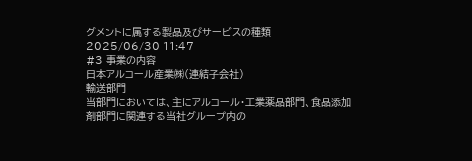グメントに属する製品及びサービスの種類
2025/06/30 11:47
#3 事業の内容
日本アルコール産業㈱(連結子会社)
輸送部門
当部門においては、主にアルコール・工業薬品部門、食品添加剤部門に関連する当社グループ内の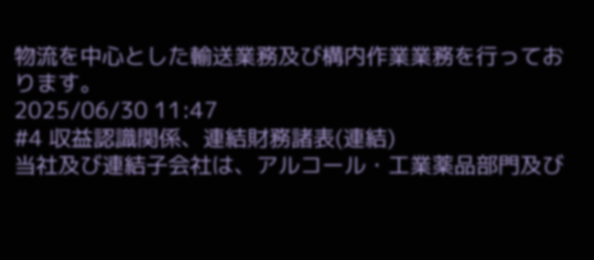物流を中心とした輸送業務及び構内作業業務を行っております。
2025/06/30 11:47
#4 収益認識関係、連結財務諸表(連結)
当社及び連結子会社は、アルコール・工業薬品部門及び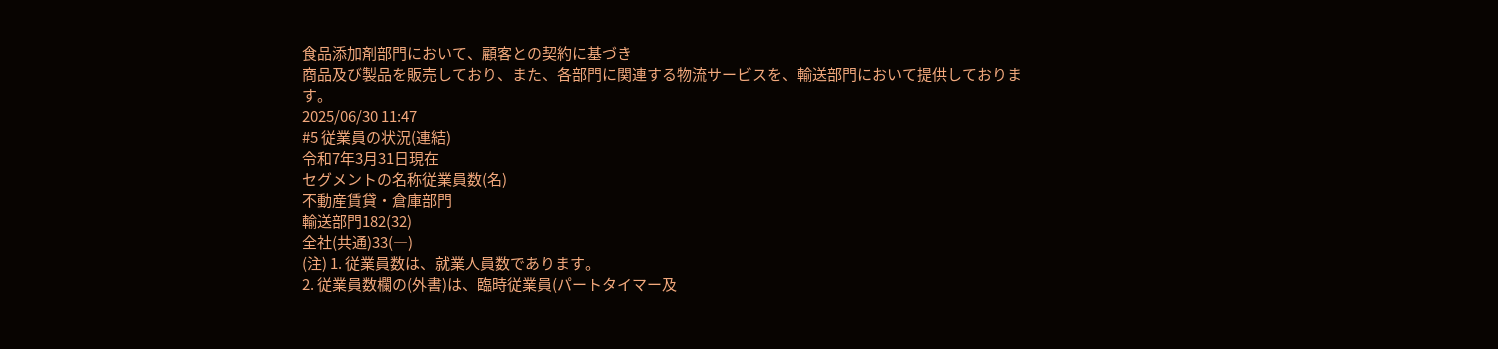食品添加剤部門において、顧客との契約に基づき
商品及び製品を販売しており、また、各部門に関連する物流サービスを、輸送部門において提供しておりま
す。
2025/06/30 11:47
#5 従業員の状況(連結)
令和7年3月31日現在
セグメントの名称従業員数(名)
不動産賃貸・倉庫部門
輸送部門182(32)
全社(共通)33(―)
(注) 1. 従業員数は、就業人員数であります。
2. 従業員数欄の(外書)は、臨時従業員(パートタイマー及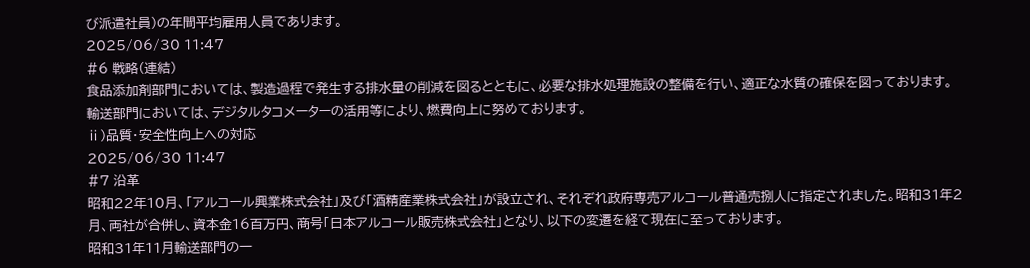び派遣社員)の年間平均雇用人員であります。
2025/06/30 11:47
#6 戦略(連結)
食品添加剤部門においては、製造過程で発生する排水量の削減を図るとともに、必要な排水処理施設の整備を行い、適正な水質の確保を図っております。
輸送部門においては、デジタルタコメーターの活用等により、燃費向上に努めております。
ⅱ)品質・安全性向上への対応
2025/06/30 11:47
#7 沿革
昭和22年10月、「アルコール興業株式会社」及び「酒精産業株式会社」が設立され、それぞれ政府専売アルコール普通売捌人に指定されました。昭和31年2月、両社が合併し、資本金16百万円、商号「日本アルコール販売株式会社」となり、以下の変遷を経て現在に至っております。
昭和31年11月輸送部門の一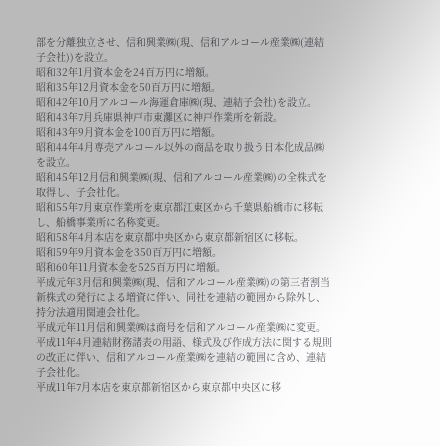部を分離独立させ、信和興業㈱(現、信和アルコール産業㈱(連結子会社))を設立。
昭和32年1月資本金を24百万円に増額。
昭和35年12月資本金を50百万円に増額。
昭和42年10月アルコール海運倉庫㈱(現、連結子会社)を設立。
昭和43年7月兵庫県神戸市東灘区に神戸作業所を新設。
昭和43年9月資本金を100百万円に増額。
昭和44年4月専売アルコール以外の商品を取り扱う日本化成品㈱を設立。
昭和45年12月信和興業㈱(現、信和アルコール産業㈱)の全株式を取得し、子会社化。
昭和55年7月東京作業所を東京都江東区から千葉県船橋市に移転し、船橋事業所に名称変更。
昭和58年4月本店を東京都中央区から東京都新宿区に移転。
昭和59年9月資本金を350百万円に増額。
昭和60年11月資本金を525百万円に増額。
平成元年3月信和興業㈱(現、信和アルコール産業㈱)の第三者割当新株式の発行による増資に伴い、同社を連結の範囲から除外し、持分法適用関連会社化。
平成元年11月信和興業㈱は商号を信和アルコール産業㈱に変更。
平成11年4月連結財務諸表の用語、様式及び作成方法に関する規則の改正に伴い、信和アルコール産業㈱を連結の範囲に含め、連結子会社化。
平成11年7月本店を東京都新宿区から東京都中央区に移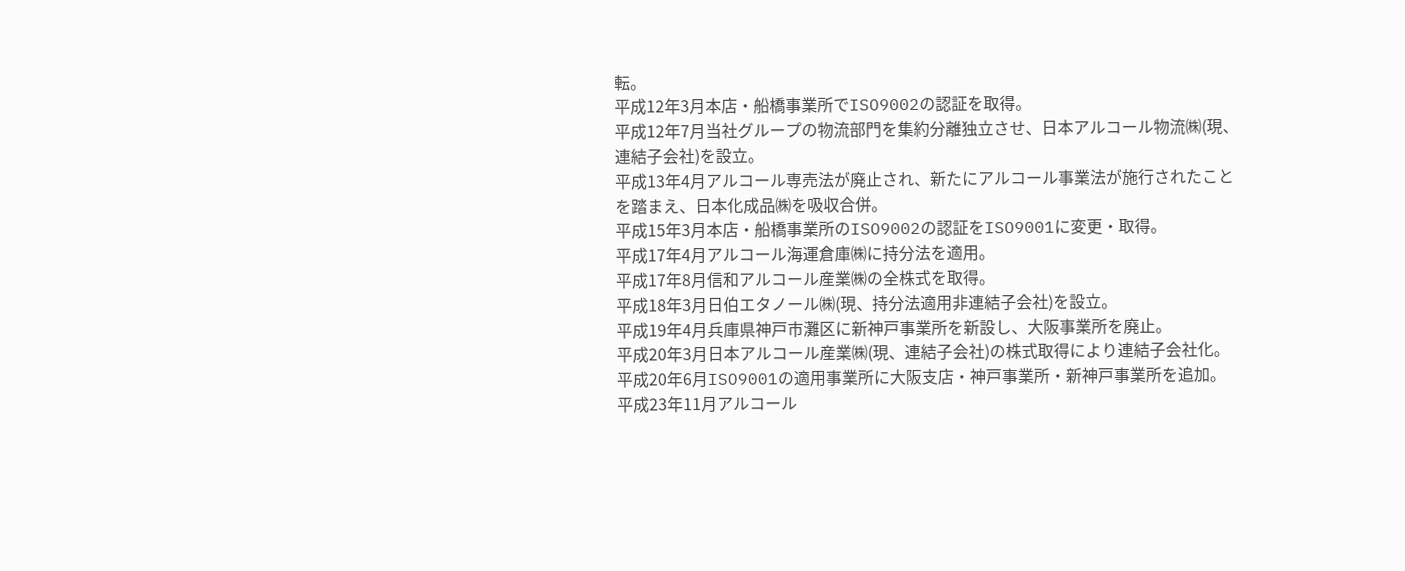転。
平成12年3月本店・船橋事業所でISO9002の認証を取得。
平成12年7月当社グループの物流部門を集約分離独立させ、日本アルコール物流㈱(現、連結子会社)を設立。
平成13年4月アルコール専売法が廃止され、新たにアルコール事業法が施行されたことを踏まえ、日本化成品㈱を吸収合併。
平成15年3月本店・船橋事業所のISO9002の認証をISO9001に変更・取得。
平成17年4月アルコール海運倉庫㈱に持分法を適用。
平成17年8月信和アルコール産業㈱の全株式を取得。
平成18年3月日伯エタノール㈱(現、持分法適用非連結子会社)を設立。
平成19年4月兵庫県神戸市灘区に新神戸事業所を新設し、大阪事業所を廃止。
平成20年3月日本アルコール産業㈱(現、連結子会社)の株式取得により連結子会社化。
平成20年6月ISO9001の適用事業所に大阪支店・神戸事業所・新神戸事業所を追加。
平成23年11月アルコール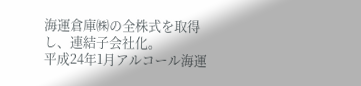海運倉庫㈱の全株式を取得し、連結子会社化。
平成24年1月アルコール海運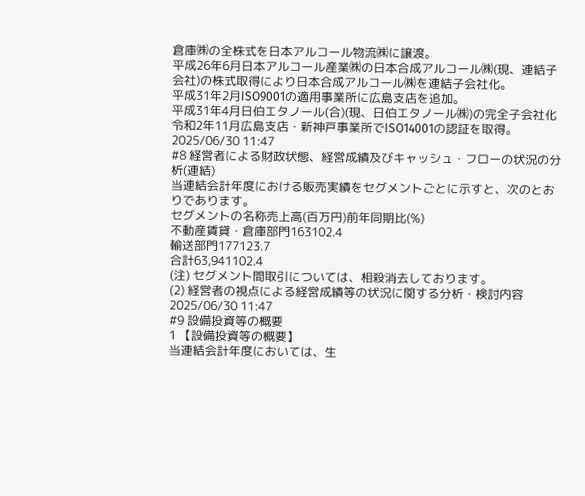倉庫㈱の全株式を日本アルコール物流㈱に譲渡。
平成26年6月日本アルコール産業㈱の日本合成アルコール㈱(現、連結子会社)の株式取得により日本合成アルコール㈱を連結子会社化。
平成31年2月ISO9001の適用事業所に広島支店を追加。
平成31年4月日伯エタノール(合)(現、日伯エタノール㈱)の完全子会社化
令和2年11月広島支店・新神戸事業所でISO14001の認証を取得。
2025/06/30 11:47
#8 経営者による財政状態、経営成績及びキャッシュ・フローの状況の分析(連結)
当連結会計年度における販売実績をセグメントごとに示すと、次のとおりであります。
セグメントの名称売上高(百万円)前年同期比(%)
不動産賃貸・倉庫部門163102.4
輸送部門177123.7
合計63,941102.4
(注) セグメント間取引については、相殺消去しております。
(2) 経営者の視点による経営成績等の状況に関する分析・検討内容
2025/06/30 11:47
#9 設備投資等の概要
1 【設備投資等の概要】
当連結会計年度においては、生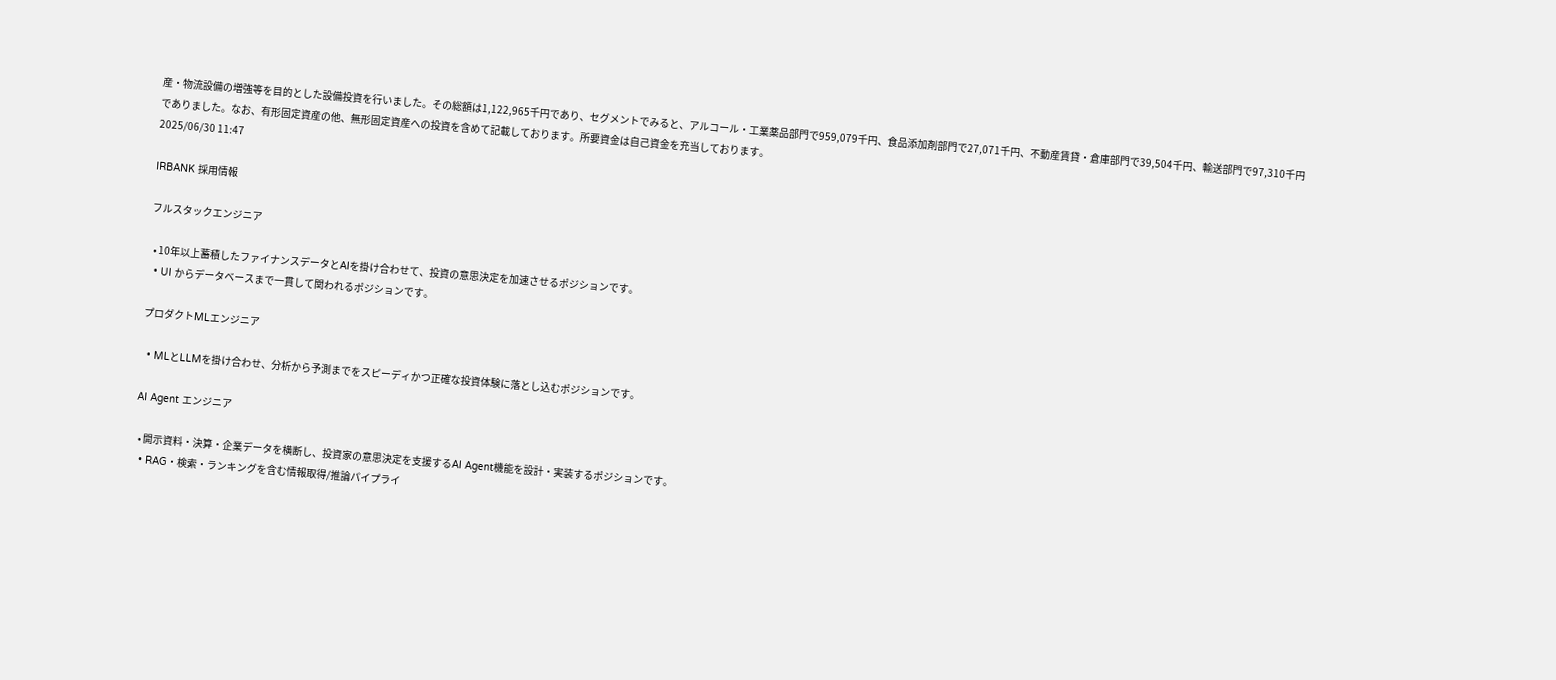産・物流設備の増強等を目的とした設備投資を行いました。その総額は1,122,965千円であり、セグメントでみると、アルコール・工業薬品部門で959,079千円、食品添加剤部門で27,071千円、不動産賃貸・倉庫部門で39,504千円、輸送部門で97,310千円でありました。なお、有形固定資産の他、無形固定資産への投資を含めて記載しております。所要資金は自己資金を充当しております。
2025/06/30 11:47

IRBANK 採用情報

フルスタックエンジニア

  • 10年以上蓄積したファイナンスデータとAIを掛け合わせて、投資の意思決定を加速させるポジションです。
  • UI からデータベースまで一貫して関われるポジションです。

プロダクトMLエンジニア

  • MLとLLMを掛け合わせ、分析から予測までをスピーディかつ正確な投資体験に落とし込むポジションです。

AI Agent エンジニア

  • 開示資料・決算・企業データを横断し、投資家の意思決定を支援するAI Agent機能を設計・実装するポジションです。
  • RAG・検索・ランキングを含む情報取得/推論パイプライ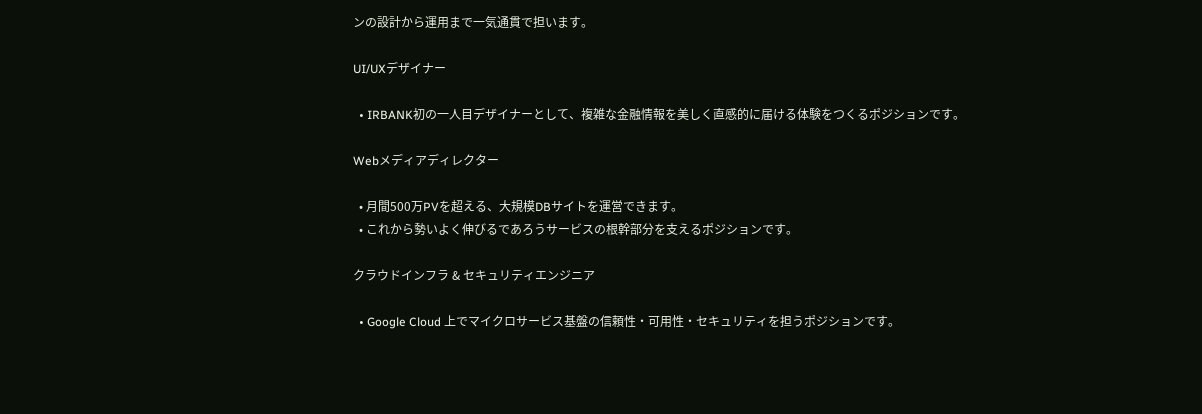ンの設計から運用まで一気通貫で担います。

UI/UXデザイナー

  • IRBANK初の一人目デザイナーとして、複雑な金融情報を美しく直感的に届ける体験をつくるポジションです。

Webメディアディレクター

  • 月間500万PVを超える、大規模DBサイトを運営できます。
  • これから勢いよく伸びるであろうサービスの根幹部分を支えるポジションです。

クラウドインフラ & セキュリティエンジニア

  • Google Cloud 上でマイクロサービス基盤の信頼性・可用性・セキュリティを担うポジションです。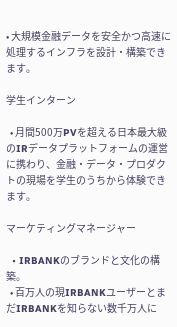• 大規模金融データを安全かつ高速に処理するインフラを設計・構築できます。

学生インターン

  • 月間500万PVを超える日本最大級のIRデータプラットフォームの運営に携わり、金融・データ・プロダクトの現場を学生のうちから体験できます。

マーケティングマネージャー

  • IRBANKのブランドと文化の構築。
  • 百万人の現IRBANKユーザーとまだIRBANKを知らない数千万人に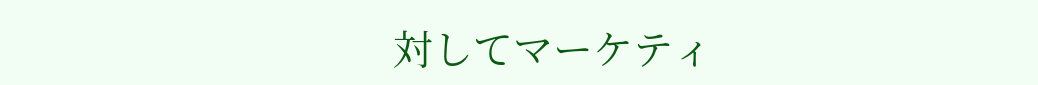対してマーケティ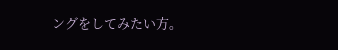ングをしてみたい方。